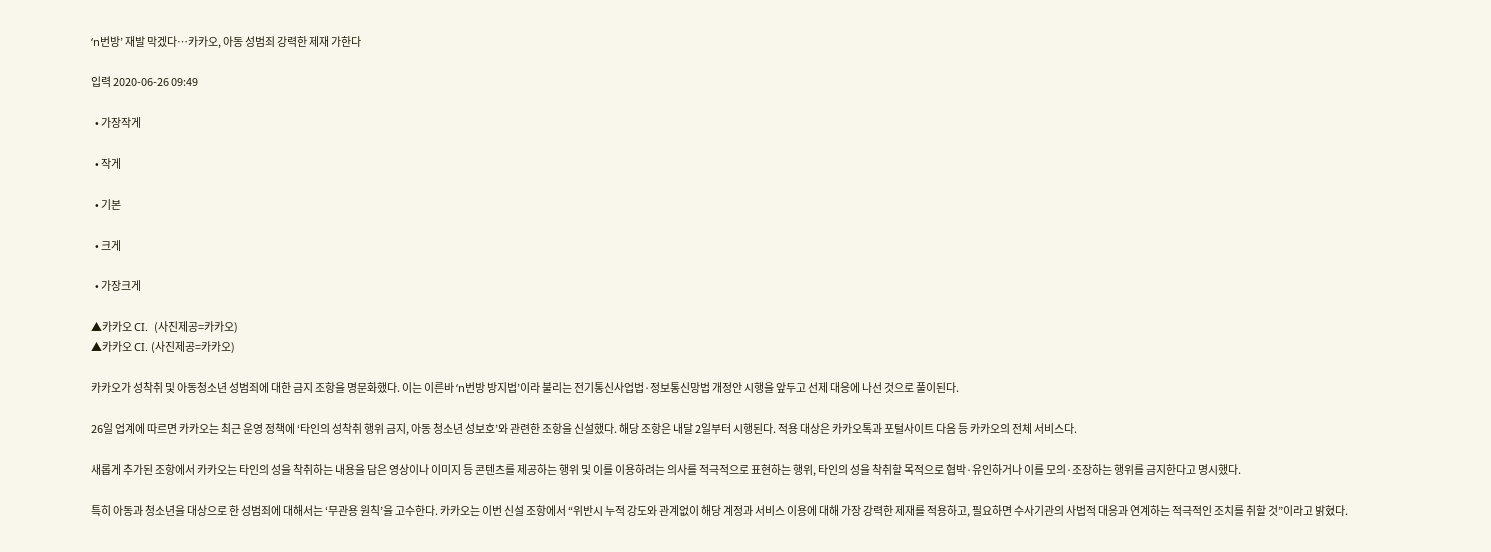‘n번방’ 재발 막겠다…카카오, 아동 성범죄 강력한 제재 가한다

입력 2020-06-26 09:49

  • 가장작게

  • 작게

  • 기본

  • 크게

  • 가장크게

▲카카오 CI.  (사진제공=카카오)
▲카카오 CI. (사진제공=카카오)

카카오가 성착취 및 아동청소년 성범죄에 대한 금지 조항을 명문화했다. 이는 이른바 ‘n번방 방지법’이라 불리는 전기통신사업법·정보통신망법 개정안 시행을 앞두고 선제 대응에 나선 것으로 풀이된다.

26일 업계에 따르면 카카오는 최근 운영 정책에 ‘타인의 성착취 행위 금지, 아동 청소년 성보호’와 관련한 조항을 신설했다. 해당 조항은 내달 2일부터 시행된다. 적용 대상은 카카오톡과 포털사이트 다음 등 카카오의 전체 서비스다.

새롭게 추가된 조항에서 카카오는 타인의 성을 착취하는 내용을 담은 영상이나 이미지 등 콘텐츠를 제공하는 행위 및 이를 이용하려는 의사를 적극적으로 표현하는 행위, 타인의 성을 착취할 목적으로 협박·유인하거나 이를 모의·조장하는 행위를 금지한다고 명시했다.

특히 아동과 청소년을 대상으로 한 성범죄에 대해서는 ‘무관용 원칙’을 고수한다. 카카오는 이번 신설 조항에서 “위반시 누적 강도와 관계없이 해당 계정과 서비스 이용에 대해 가장 강력한 제재를 적용하고, 필요하면 수사기관의 사법적 대응과 연계하는 적극적인 조치를 취할 것”이라고 밝혔다.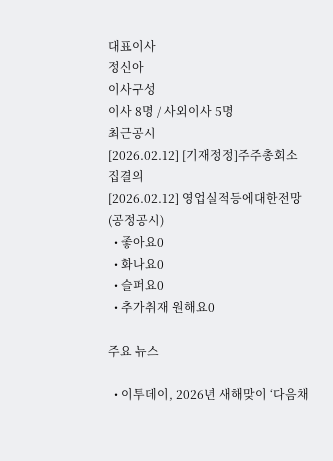대표이사
정신아
이사구성
이사 8명 / 사외이사 5명
최근공시
[2026.02.12] [기재정정]주주총회소집결의
[2026.02.12] 영업실적등에대한전망(공정공시)
  • 좋아요0
  • 화나요0
  • 슬퍼요0
  • 추가취재 원해요0

주요 뉴스

  • 이투데이, 2026년 새해맞이 ‘다음채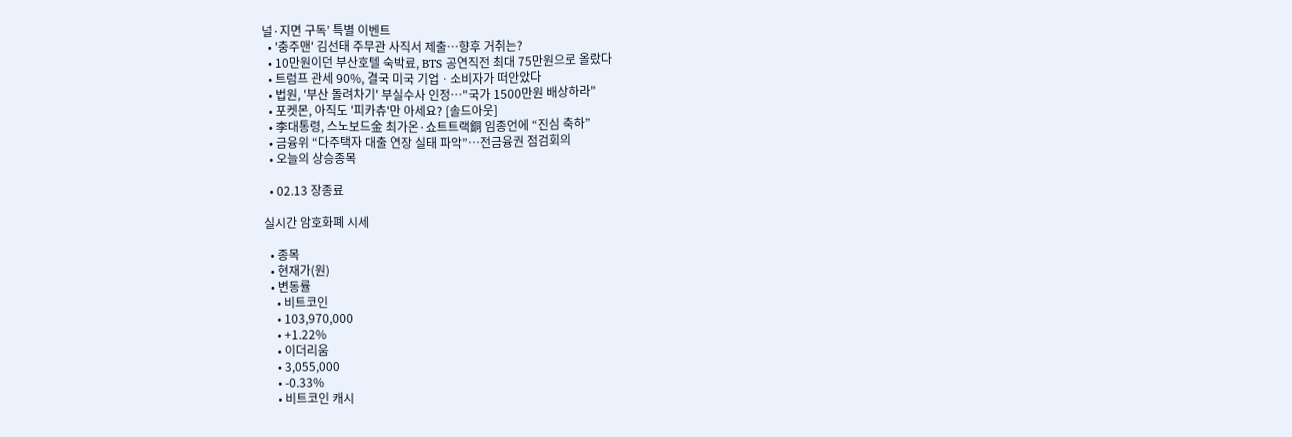널·지면 구독’ 특별 이벤트
  • '충주맨' 김선태 주무관 사직서 제출…향후 거취는?
  • 10만원이던 부산호텔 숙박료, BTS 공연직전 최대 75만원으로 올랐다
  • 트럼프 관세 90%, 결국 미국 기업ㆍ소비자가 떠안았다
  • 법원, '부산 돌려차기' 부실수사 인정…"국가 1500만원 배상하라"
  • 포켓몬, 아직도 '피카츄'만 아세요? [솔드아웃]
  • 李대통령, 스노보드金 최가온·쇼트트랙銅 임종언에 “진심 축하”
  • 금융위 “다주택자 대출 연장 실태 파악”⋯전금융권 점검회의
  • 오늘의 상승종목

  • 02.13 장종료

실시간 암호화폐 시세

  • 종목
  • 현재가(원)
  • 변동률
    • 비트코인
    • 103,970,000
    • +1.22%
    • 이더리움
    • 3,055,000
    • -0.33%
    • 비트코인 캐시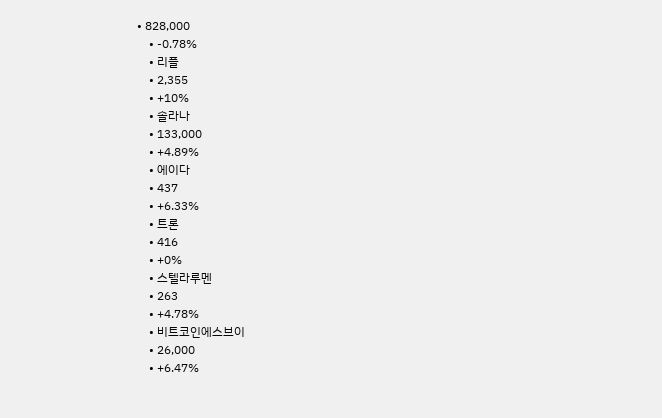• 828,000
    • -0.78%
    • 리플
    • 2,355
    • +10%
    • 솔라나
    • 133,000
    • +4.89%
    • 에이다
    • 437
    • +6.33%
    • 트론
    • 416
    • +0%
    • 스텔라루멘
    • 263
    • +4.78%
    • 비트코인에스브이
    • 26,000
    • +6.47%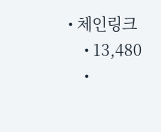• 체인링크
    • 13,480
    •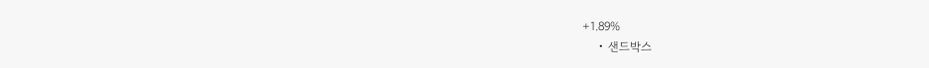+1.89%
    • 샌드박스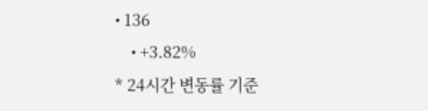• 136
    • +3.82%
* 24시간 변동률 기준